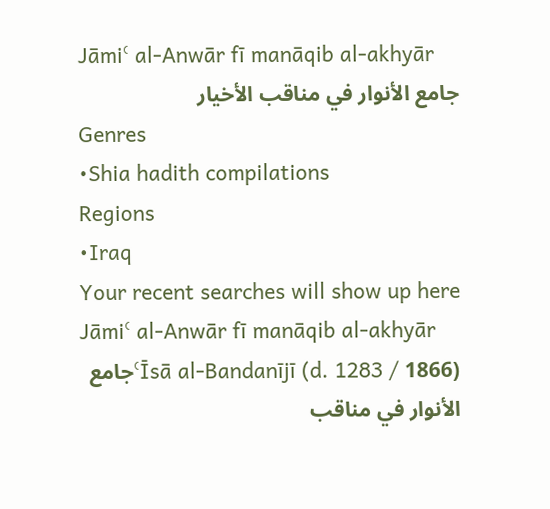Jāmiʿ al-Anwār fī manāqib al-akhyār
جامع الأنوار في مناقب الأخيار
Genres
•Shia hadith compilations
Regions
•Iraq
Your recent searches will show up here
Jāmiʿ al-Anwār fī manāqib al-akhyār
ʿĪsā al-Bandanījī (d. 1283 / 1866)جامع الأنوار في مناقب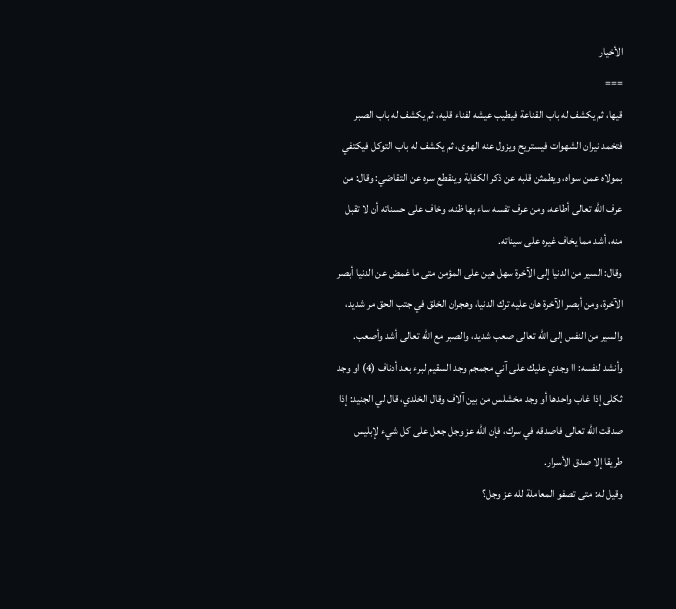الأخيار
===
قيها، ثم يكشف له باب القناعة فيطيب عيشه لفناء قليه، ثم يكشف له باب الصبر فتخمد نيران الشهوات فيستريح ويزول عنه الهوى، ثم يكشف له باب التوكل فيكتفي بمولاه عمن سواه، ويطمثن قلبه عن ذكر الكفاية وينقطع سره عن التقاضي: وقال: من عرف الله تعالى أطاعه، ومن عرف تفسه ساء بها ظنه، وخاف على حسناته أن لا تقبل منه، أشد مما يخاف غيره على سيناته.
وقال: السير من الدنيا إلى الآخرة سهل هين على المؤمن متى ما غمض عن الدنيا أبصر الآخرة، ومن أبصر الآخرة هان عليه ترك الدنيا، وهجران الخلق في جتب الحق مر شديد، والسير من النفس إلى الله تعالى صعب شديد، والصبر مع الله تعالى أشد وأصعب. وأنشد لنفسه: اا وجدي عليك على آني مجمجم وجد السقيم لبرء بعد أدناف (4) او وجد ثكلى إذا غاب واحدها أو وجد مخشلس من بين آلاف وقال الخلدي، قال لي الجنيد: إذا صدقت الله تعالى فاصدقه في سرك، فإن الله عز وجل جعل على كل شيء لإبليس طريقا إلا صدق الأسرار.
وقيل له: متى تصفو المعاملة لله عز وجل؟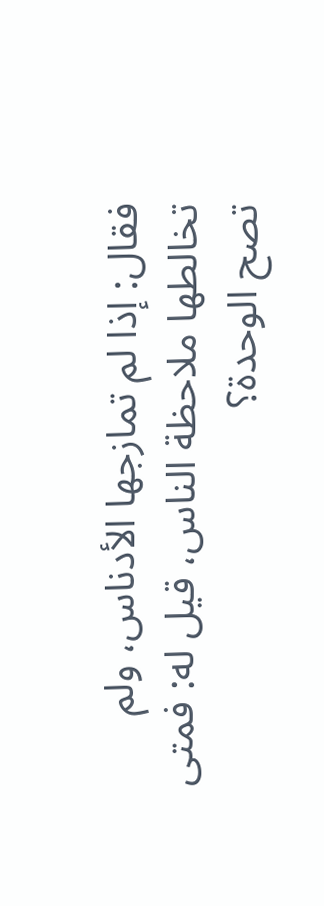فقال: إذا لم تمازجها الأدناس، ولم تخالطها ملاحظة الناس، قيل له: فمتى تصح الوحدة؟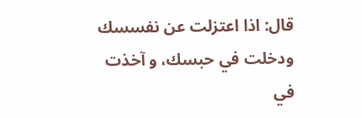قال: اذا اعتزلت عن نفسسك ودخلت في حبسك، و آخذت في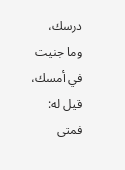درسك، وما جنيت في أمسك، قيل له: فمتى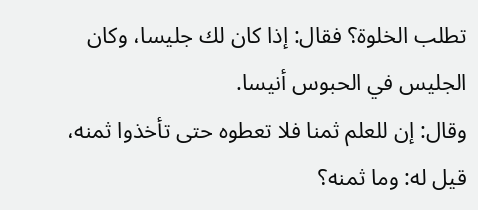تطلب الخلوة؟ فقال: إذا كان لك جليسا، وكان الجليس في الحبوس أنيسا.
وقال: إن للعلم ثمنا فلا تعطوه حتى تأخذوا ثمنه، قيل له: وما ثمنه؟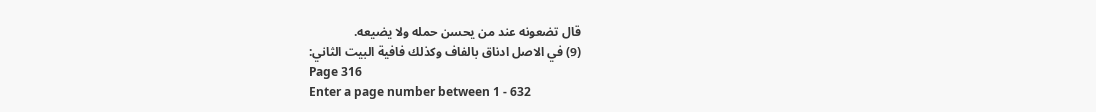قال تضعونه عند من يحسن حمله ولا يضيعه.
(9) في الاصل ادناق بالفاف وكذلك فافية البيت الثاني:
Page 316
Enter a page number between 1 - 632